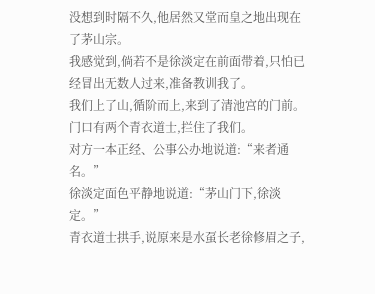没想到时隔不久,他居然又堂而皇之地出现在了茅山宗。
我感觉到,倘若不是徐淡定在前面带着,只怕已经冒出无数人过来,准备教训我了。
我们上了山,循阶而上,来到了清池宫的门前。
门口有两个青衣道士,拦住了我们。
对方一本正经、公事公办地说道:“来者通名。”
徐淡定面色平静地说道:“茅山门下,徐淡定。”
青衣道士拱手,说原来是水虿长老徐修眉之子,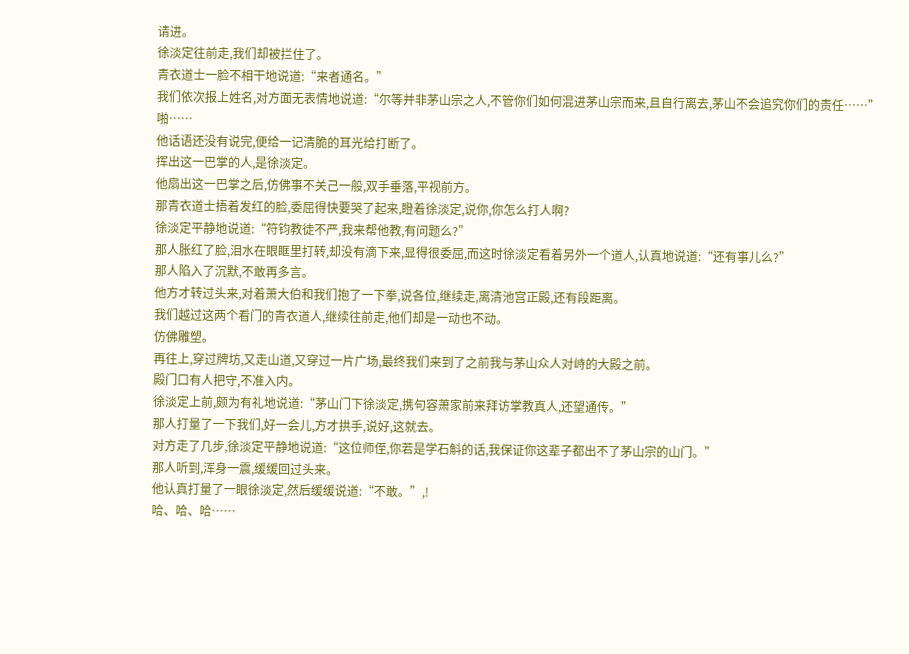请进。
徐淡定往前走,我们却被拦住了。
青衣道士一脸不相干地说道:“来者通名。”
我们依次报上姓名,对方面无表情地说道:“尔等并非茅山宗之人,不管你们如何混进茅山宗而来,且自行离去,茅山不会追究你们的责任……”
啪……
他话语还没有说完,便给一记清脆的耳光给打断了。
挥出这一巴掌的人,是徐淡定。
他扇出这一巴掌之后,仿佛事不关己一般,双手垂落,平视前方。
那青衣道士捂着发红的脸,委屈得快要哭了起来,瞪着徐淡定,说你,你怎么打人啊?
徐淡定平静地说道:“符钧教徒不严,我来帮他教,有问题么?”
那人胀红了脸,泪水在眼眶里打转,却没有滴下来,显得很委屈,而这时徐淡定看着另外一个道人,认真地说道:“还有事儿么?”
那人陷入了沉默,不敢再多言。
他方才转过头来,对着萧大伯和我们抱了一下拳,说各位,继续走,离清池宫正殿,还有段距离。
我们越过这两个看门的青衣道人,继续往前走,他们却是一动也不动。
仿佛雕塑。
再往上,穿过牌坊,又走山道,又穿过一片广场,最终我们来到了之前我与茅山众人对峙的大殿之前。
殿门口有人把守,不准入内。
徐淡定上前,颇为有礼地说道:“茅山门下徐淡定,携句容萧家前来拜访掌教真人,还望通传。”
那人打量了一下我们,好一会儿,方才拱手,说好,这就去。
对方走了几步,徐淡定平静地说道:“这位师侄,你若是学石斛的话,我保证你这辈子都出不了茅山宗的山门。”
那人听到,浑身一震,缓缓回过头来。
他认真打量了一眼徐淡定,然后缓缓说道:“不敢。”,!
哈、哈、哈……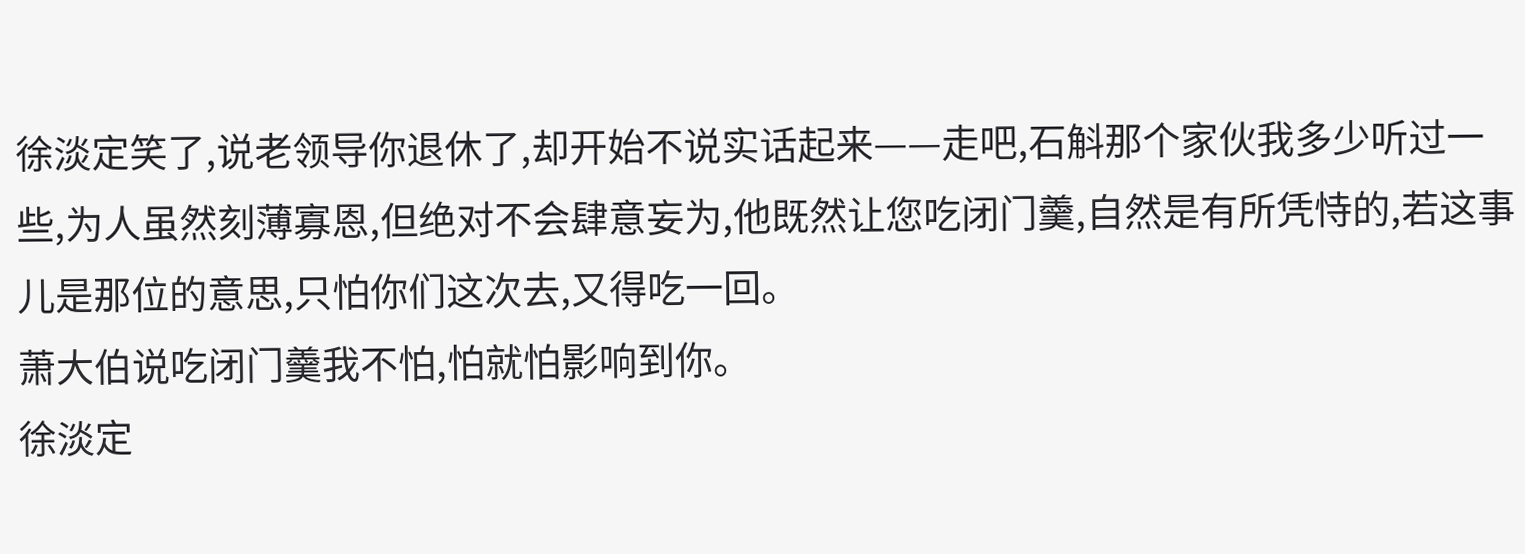徐淡定笑了,说老领导你退休了,却开始不说实话起来——走吧,石斛那个家伙我多少听过一些,为人虽然刻薄寡恩,但绝对不会肆意妄为,他既然让您吃闭门羹,自然是有所凭恃的,若这事儿是那位的意思,只怕你们这次去,又得吃一回。
萧大伯说吃闭门羹我不怕,怕就怕影响到你。
徐淡定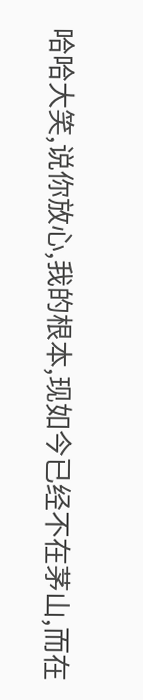哈哈大笑,说你放心,我的根本,现如今已经不在茅山,而在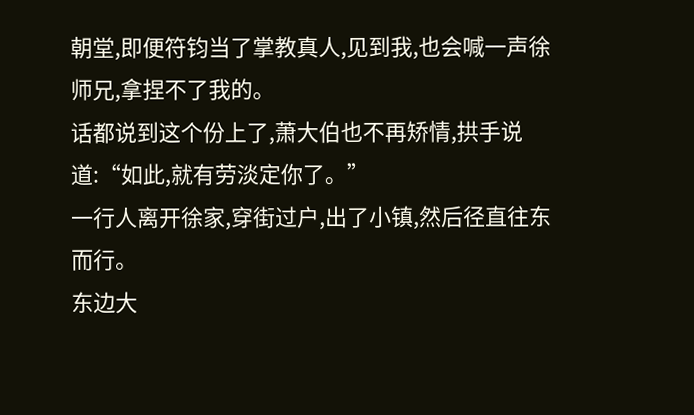朝堂,即便符钧当了掌教真人,见到我,也会喊一声徐师兄,拿捏不了我的。
话都说到这个份上了,萧大伯也不再矫情,拱手说道:“如此,就有劳淡定你了。”
一行人离开徐家,穿街过户,出了小镇,然后径直往东而行。
东边大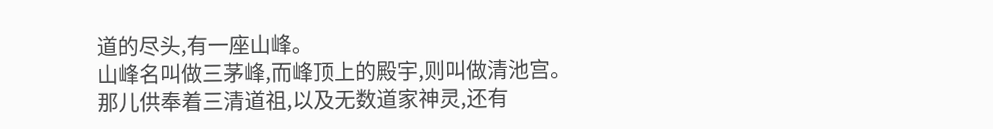道的尽头,有一座山峰。
山峰名叫做三茅峰,而峰顶上的殿宇,则叫做清池宫。
那儿供奉着三清道祖,以及无数道家神灵,还有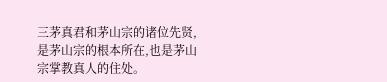三茅真君和茅山宗的诸位先贤,是茅山宗的根本所在,也是茅山宗掌教真人的住处。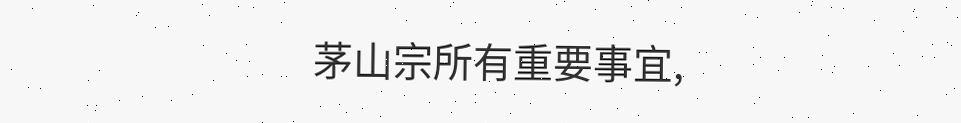茅山宗所有重要事宜,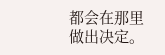都会在那里做出决定。